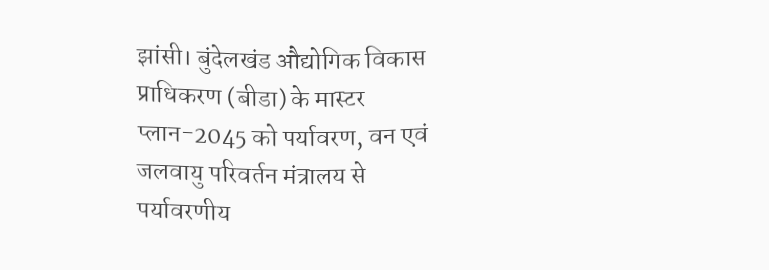झांसी। बुंदेलखंड औद्योगिक विकास प्राधिकरण (बीडा) के मास्टर प्लान-2045 को पर्यावरण, वन एवं जलवायु परिवर्तन मंत्रालय से पर्यावरणीय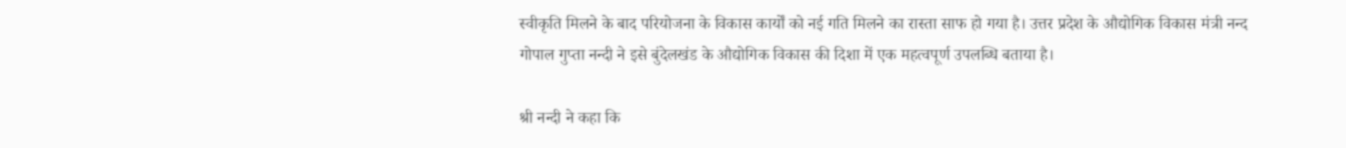स्वीकृति मिलने के बाद परियोजना के विकास कार्यों को नई गति मिलने का रास्ता साफ हो गया है। उत्तर प्रदेश के औद्योगिक विकास मंत्री नन्द गोपाल गुप्ता नन्दी ने इसे बुंदेलखंड के औद्योगिक विकास की दिशा में एक महत्वपूर्ण उपलब्धि बताया है।

श्री नन्दी ने कहा कि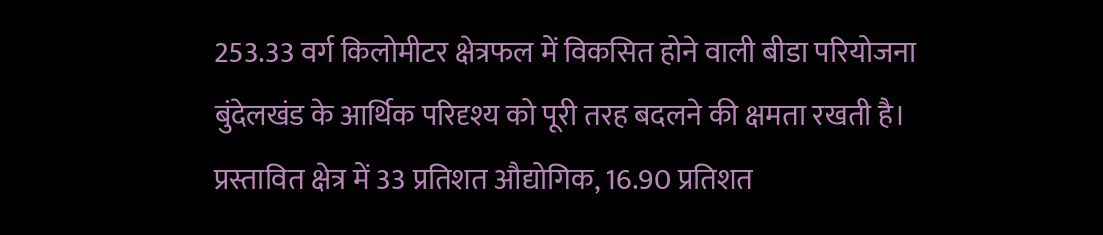253.33 वर्ग किलोमीटर क्षेत्रफल में विकसित होने वाली बीडा परियोजना बुंदेलखंड के आर्थिक परिदृश्य को पूरी तरह बदलने की क्षमता रखती है। प्रस्तावित क्षेत्र में 33 प्रतिशत औद्योगिक, 16.90 प्रतिशत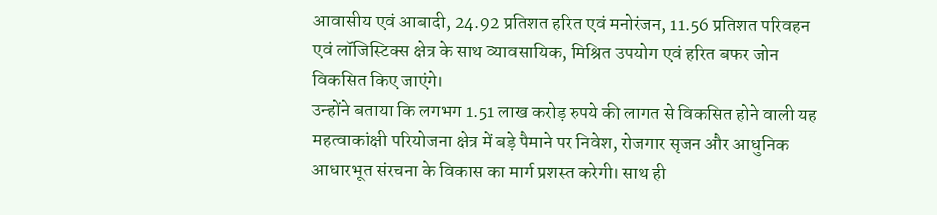आवासीय एवं आबादी, 24.92 प्रतिशत हरित एवं मनोरंजन, 11.56 प्रतिशत परिवहन एवं लॉजिस्टिक्स क्षेत्र के साथ व्यावसायिक, मिश्रित उपयोग एवं हरित बफर जोन विकसित किए जाएंगे।
उन्होंने बताया कि लगभग 1.51 लाख करोड़ रुपये की लागत से विकसित होने वाली यह महत्वाकांक्षी परियोजना क्षेत्र में बड़े पैमाने पर निवेश, रोजगार सृजन और आधुनिक आधारभूत संरचना के विकास का मार्ग प्रशस्त करेगी। साथ ही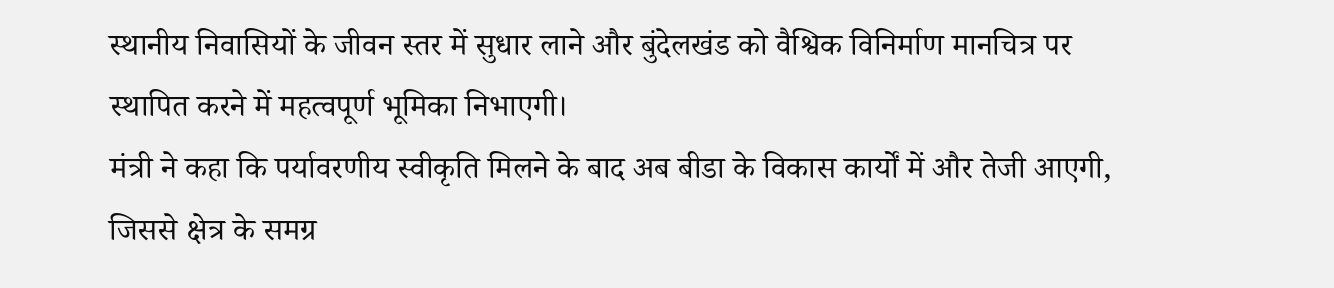स्थानीय निवासियों के जीवन स्तर में सुधार लाने और बुंदेलखंड को वैश्विक विनिर्माण मानचित्र पर स्थापित करने में महत्वपूर्ण भूमिका निभाएगी।
मंत्री ने कहा कि पर्यावरणीय स्वीकृति मिलने के बाद अब बीडा के विकास कार्यों में और तेजी आएगी, जिससे क्षेत्र के समग्र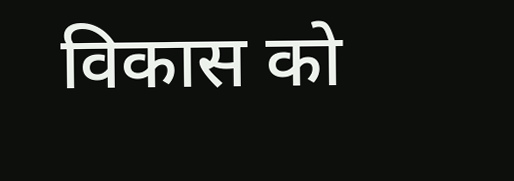विकास को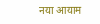नया आयाम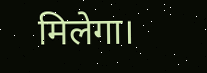मिलेगा।